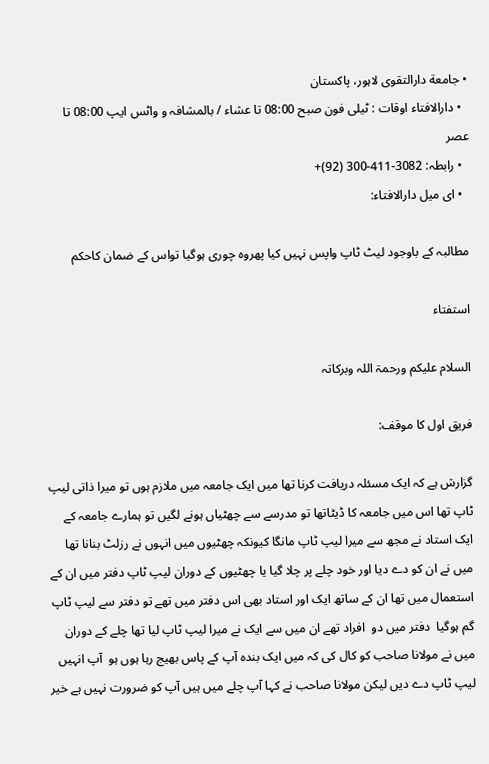• جامعة دارالتقوی لاہور، پاکستان
  • دارالافتاء اوقات : ٹیلی فون صبح 08:00 تا عشاء / بالمشافہ و واٹس ایپ 08:00 تا عصر
  • رابطہ: 3082-411-300 (92)+
  • ای میل دارالافتاء:

مطالبہ کے باوجود لیٹ ٹاپ واپس نہیں کیا پھروہ چوری ہوگیا تواس کے ضمان کاحکم

استفتاء

السلام علیکم ورحمۃ اللہ وبرکاتہ

فریق اول کا موقف:

گزارش ہے کہ ایک مسئلہ دریافت کرنا تھا میں ایک جامعہ میں ملازم ہوں تو میرا ذاتی لیپ ٹاپ تھا اس میں جامعہ کا ڈیٹاتھا تو مدرسے سے چھٹیاں ہونے لگیں تو ہمارے جامعہ کے ایک استاد نے مجھ سے میرا لیپ ٹاپ مانگا کیونکہ چھٹیوں میں انہوں نے رزلٹ بنانا تھا میں نے ان کو دے دیا اور خود چلے پر چلا گیا یا چھٹیوں کے دوران لیپ ٹاپ دفتر میں ان کے استعمال میں تھا ان کے ساتھ ایک اور استاد بھی اس دفتر میں تھے تو دفتر سے لیپ ٹاپ گم ہوگیا  دفتر میں دو  افراد تھے ان میں سے ایک نے میرا لیپ ٹاپ لیا تھا چلے کے دوران میں نے مولانا صاحب کو کال کی کہ میں ایک بندہ آپ کے پاس بھیج رہا ہوں ہو  آپ انہیں لیپ ٹاپ دے دیں لیکن مولانا صاحب نے کہا آپ چلے میں ہیں آپ کو ضرورت نہیں ہے خیر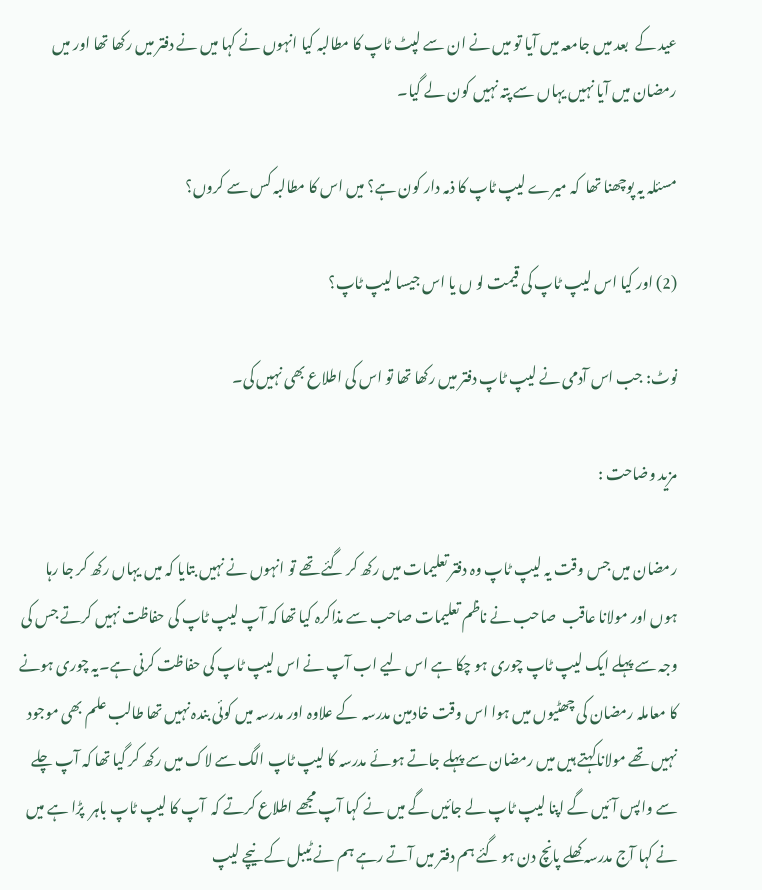عید کے  بعد میں جامعہ میں آیا تو میں نے ان سے لپٹ ٹاپ کا مطالبہ کیا انہوں نے کہا میں نے دفتر میں رکھا تھا اور میں رمضان میں آیا نہیں یہاں سے پتہ نہیں کون لے گیا۔

مسئلہ یہ پوچھنا تھا  کہ میرے لیپ ٹاپ کا ذمہ دار کون ہے؟ میں اس کا مطالبہ کس سے کروں؟

(2) اور کیا اس لیپ ٹاپ کی قیمت لو ں یا اس جیسا لیپ ٹاپ؟

نوٹ: جب اس آدمی نے لیپ ٹاپ دفتر میں رکھا تھا تو اس کی اطلاع بھی نہیں کی۔

مزید وضاحت :

رمضان میں جس وقت یہ لیپ ٹاپ وہ دفتر تعلیمات میں رکھ کر گئے تھے تو انہوں نے نہیں بتایا کہ میں یہاں رکھ کر جا رہا ہوں اور مولانا عاقب  صاحب نے ناظم تعلیمات صاحب سے مذاکرہ کیا تھا کہ آپ لیپ ٹاپ کی حفاظت نہیں کرتے جس کی وجہ سے پہلے ایک لیپ ٹاپ چوری ہو چکا ہے اس لیے اب آپ نے اس لیپ ٹاپ کی حفاظت کرنی ہے۔یہ چوری ہونے کا معاملہ رمضان کی چھٹیوں میں ہوا اس وقت خادمین مدرسہ  کے علاوہ اور مدرسہ میں کوئی بندہ نہیں تھا طالب علم بھی موجود نہیں تھے مولاناکہتے ہیں میں رمضان سے پہلے جاتے ہوئے مدرسہ کا لیپ ٹاپ الگ سے لاک میں رکھ کر گیا تھا کہ آپ چلے سے واپس آئیں گے اپنا لیپ ٹاپ لے جائیں گے میں نے کہا آپ مجھے اطلاع کرتے کہ  آپ کا لیپ ٹاپ باہر  پڑا ہے میں نے کہا آج مدرسہ کھلے پانچ دن ہو گئے ہم دفتر میں آتے رہے ہم نے ٹیبل کے نیچے لیپ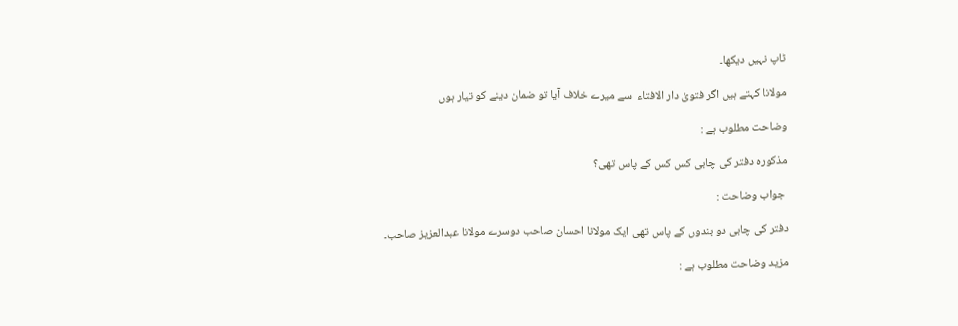ٹاپ نہیں دیکھا۔

مولانا کہتے ہیں اگر فتویٰ دار الافتاء  سے میرے خلاف آیا تو ضمان دینے کو تیار ہوں

وضاحت مطلوب ہے :

مذکورہ دفتر کی چابی کس کس کے پاس تھی؟

 جواب وضاحت :

دفتر کی چابی دو بندوں کے پاس تھی ایک مولانا احسان صاحب دوسرے مولانا عبدالعزیز صاحب۔

مزید وضاحت مطلوب ہے :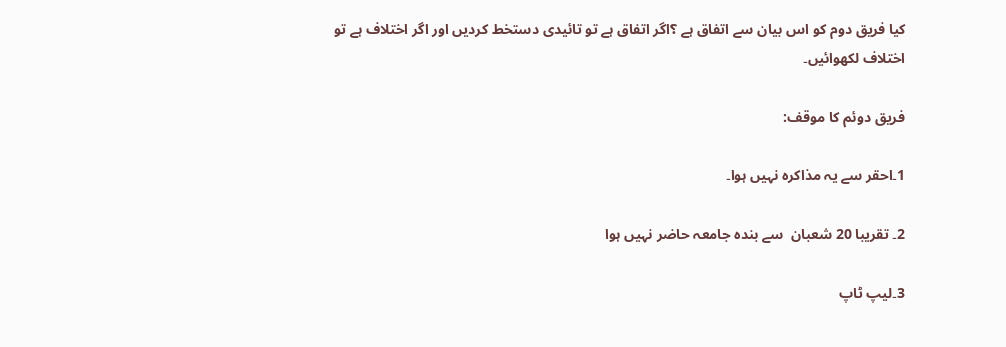کیا فریق دوم کو اس بیان سے اتفاق ہے ؟اگر اتفاق ہے تو تائیدی دستخط کردیں اور اگر اختلاف ہے تو اختلاف لکھوائیں۔

فریق دوئم کا موقف:

1۔احقر سے یہ مذاکرہ نہیں ہوا۔

2۔ تقریبا 20 شعبان  سے بندہ جامعہ حاضر نہیں ہوا

3۔لیپ ٹاپ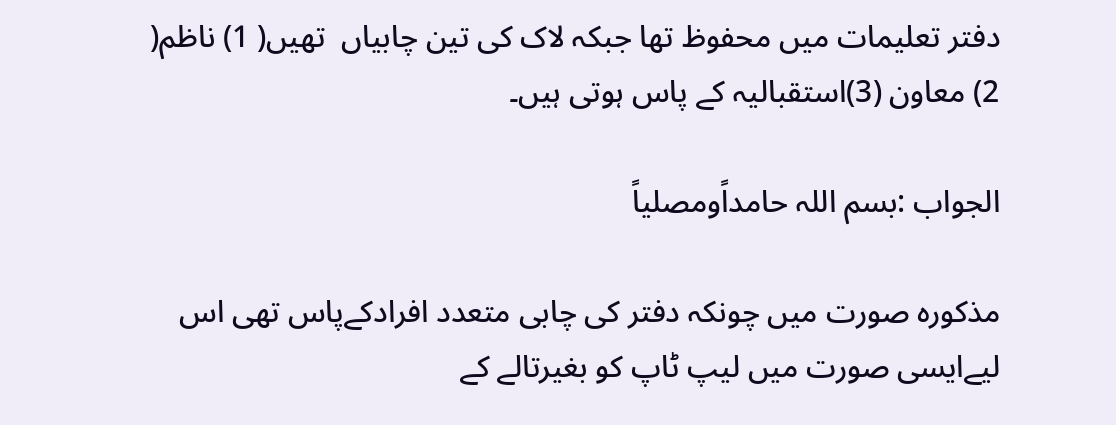دفتر تعلیمات میں محفوظ تھا جبکہ لاک کی تین چابیاں  تھیں( 1) ناظم(  2) معاون (3)استقبالیہ کے پاس ہوتی ہیں۔

الجواب :بسم اللہ حامداًومصلیاً

مذکورہ صورت میں چونکہ دفتر کی چابی متعدد افرادکےپاس تھی اس لیےایسی صورت میں لیپ ٹاپ کو بغیرتالے کے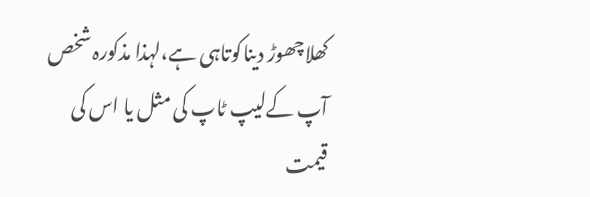کھلاچھوڑ دیناکوتاہی ہے،لہذا مذکورہ شخص آپ کےلیپ ٹاپ کی مثل یا اس کی قیمت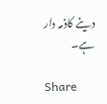دینے کاذمہ دار ہے۔

Share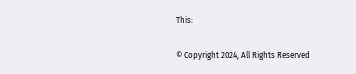This:

© Copyright 2024, All Rights Reserved